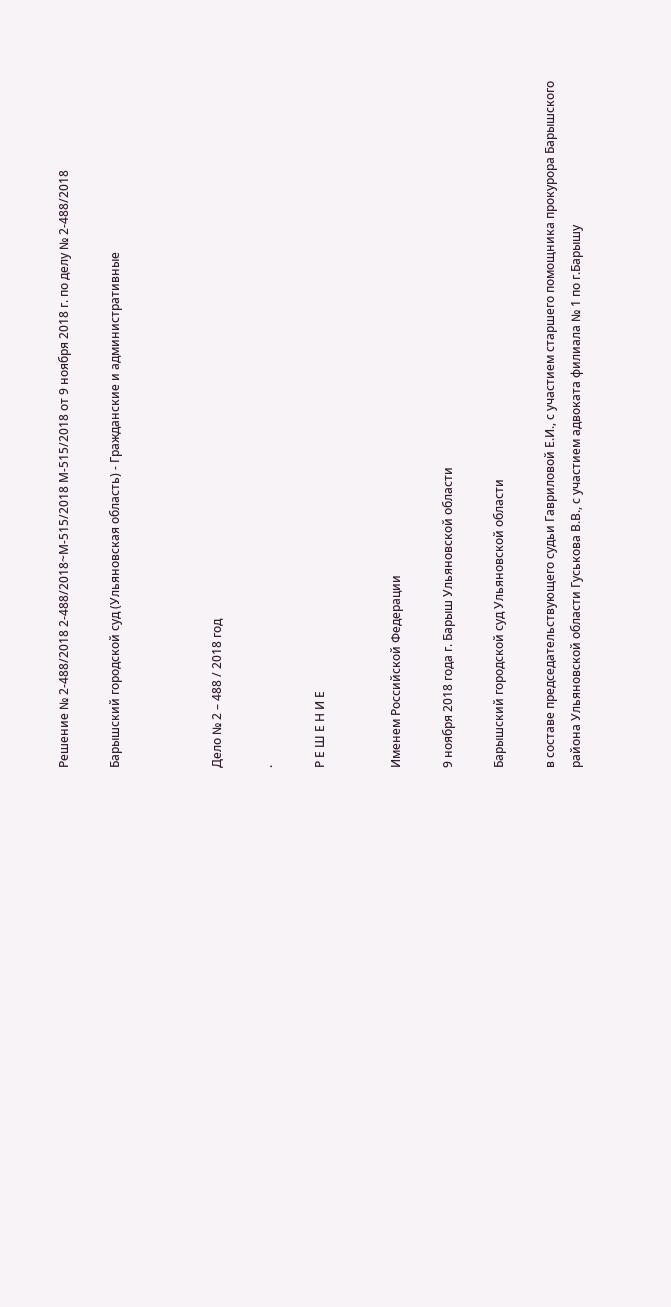Решение № 2-488/2018 2-488/2018~М-515/2018 М-515/2018 от 9 ноября 2018 г. по делу № 2-488/2018

Барышский городской суд (Ульяновская область) - Гражданские и административные



Дело № 2 – 488 / 2018 год

.

Р Е Ш Е Н И Е


Именем Российской Федерации

9 ноября 2018 года г. Барыш Ульяновской области

Барышский городской суд Ульяновской области

в составе председательствующего судьи Гавриловой Е.И., с участием старшего помощника прокурора Барышского района Ульяновской области Гуськова В.В., с участием адвоката филиала № 1 по г.Барышу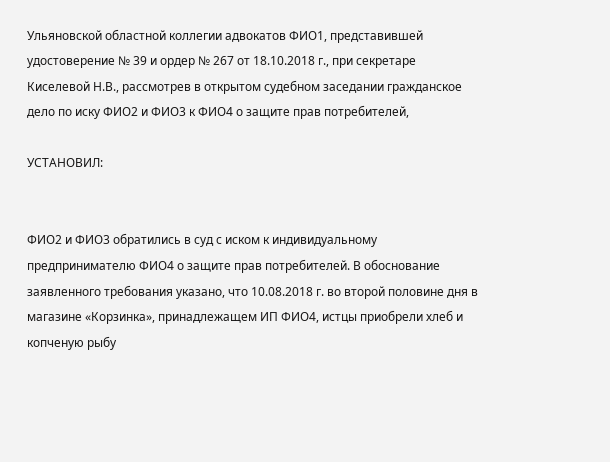Ульяновской областной коллегии адвокатов ФИО1, представившей удостоверение № 39 и ордер № 267 от 18.10.2018 г., при секретаре Киселевой Н.В., рассмотрев в открытом судебном заседании гражданское дело по иску ФИО2 и ФИО3 к ФИО4 о защите прав потребителей,

УСТАНОВИЛ:


ФИО2 и ФИО3 обратились в суд с иском к индивидуальному предпринимателю ФИО4 о защите прав потребителей. В обоснование заявленного требования указано, что 10.08.2018 г. во второй половине дня в магазине «Корзинка», принадлежащем ИП ФИО4, истцы приобрели хлеб и копченую рыбу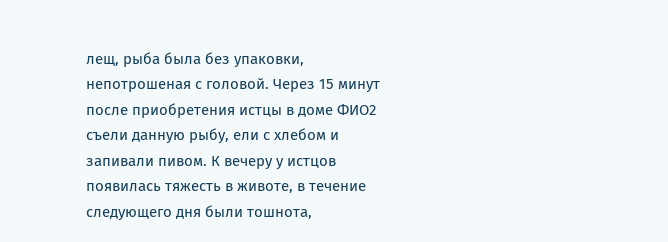лещ, рыба была без упаковки, непотрошеная с головой. Через 15 минут после приобретения истцы в доме ФИО2 съели данную рыбу, ели с хлебом и запивали пивом. К вечеру у истцов появилась тяжесть в животе, в течение следующего дня были тошнота,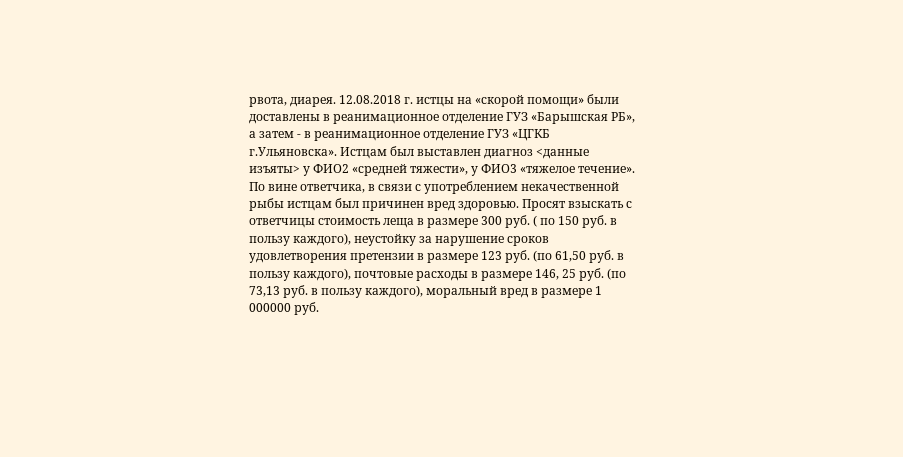рвота, диарея. 12.08.2018 г. истцы на «скорой помощи» были доставлены в реанимационное отделение ГУЗ «Барышская РБ», а затем - в реанимационное отделение ГУЗ «ЦГКБ г.Ульяновска». Истцам был выставлен диагноз <данные изъяты> у ФИО2 «средней тяжести», у ФИО3 «тяжелое течение». По вине ответчика, в связи с употреблением некачественной рыбы истцам был причинен вред здоровью. Просят взыскать с ответчицы стоимость леща в размере 300 руб. ( по 150 руб. в пользу каждого), неустойку за нарушение сроков удовлетворения претензии в размере 123 руб. (по 61,50 руб. в пользу каждого), почтовые расходы в размере 146, 25 руб. (по 73,13 руб. в пользу каждого), моральный вред в размере 1 000000 руб.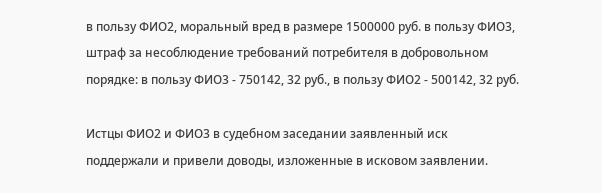в пользу ФИО2, моральный вред в размере 1500000 руб. в пользу ФИО3, штраф за несоблюдение требований потребителя в добровольном порядке: в пользу ФИО3 - 750142, 32 руб., в пользу ФИО2 - 500142, 32 руб.

Истцы ФИО2 и ФИО3 в судебном заседании заявленный иск поддержали и привели доводы, изложенные в исковом заявлении.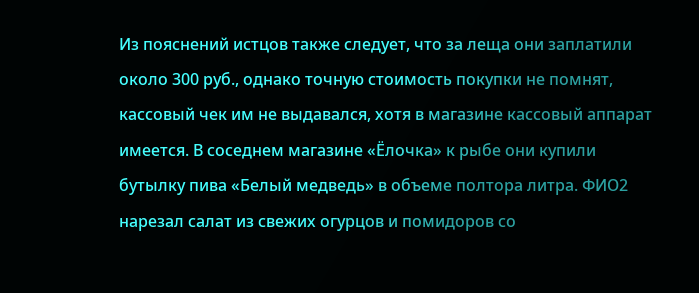Из пояснений истцов также следует, что за леща они заплатили около 300 руб., однако точную стоимость покупки не помнят, кассовый чек им не выдавался, хотя в магазине кассовый аппарат имеется. В соседнем магазине «Ёлочка» к рыбе они купили бутылку пива «Белый медведь» в объеме полтора литра. ФИО2 нарезал салат из свежих огурцов и помидоров со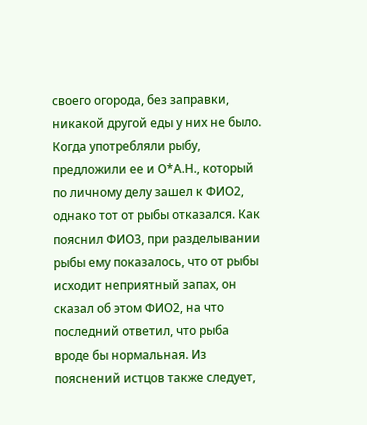своего огорода, без заправки, никакой другой еды у них не было. Когда употребляли рыбу, предложили ее и О*А.Н., который по личному делу зашел к ФИО2, однако тот от рыбы отказался. Как пояснил ФИО3, при разделывании рыбы ему показалось, что от рыбы исходит неприятный запах, он сказал об этом ФИО2, на что последний ответил, что рыба вроде бы нормальная. Из пояснений истцов также следует,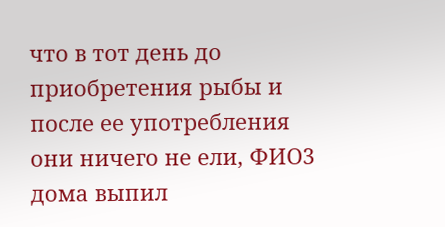что в тот день до приобретения рыбы и после ее употребления они ничего не ели, ФИО3 дома выпил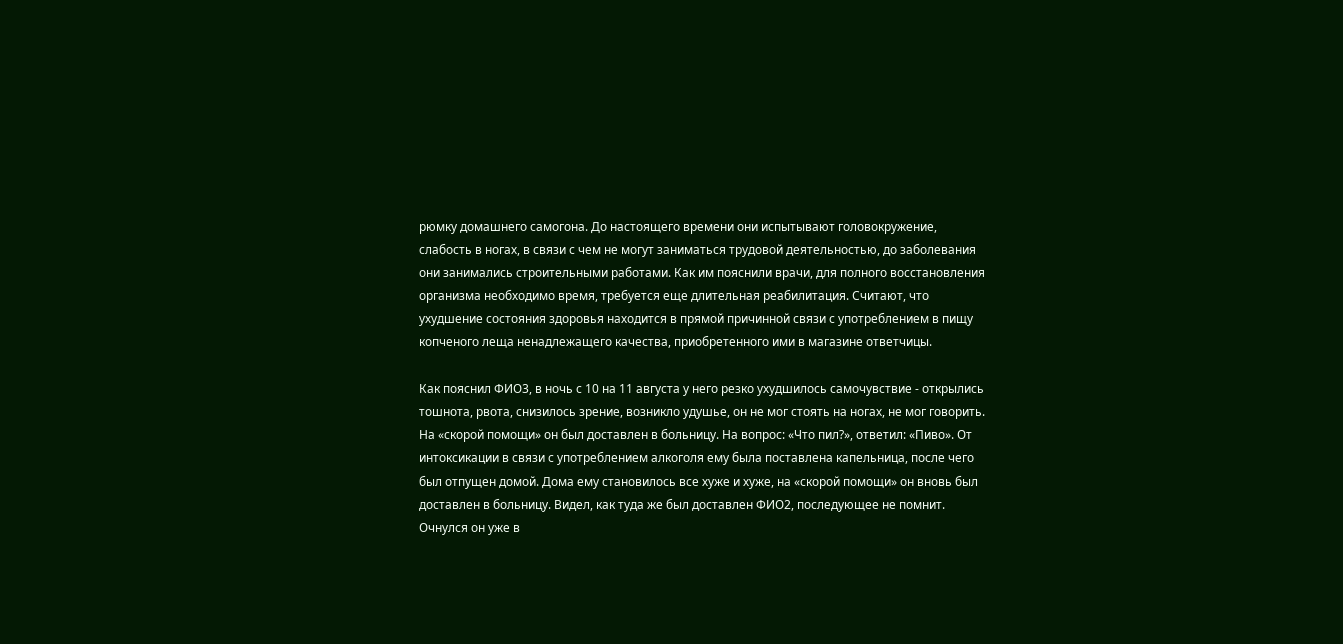рюмку домашнего самогона. До настоящего времени они испытывают головокружение, слабость в ногах, в связи с чем не могут заниматься трудовой деятельностью, до заболевания они занимались строительными работами. Как им пояснили врачи, для полного восстановления организма необходимо время, требуется еще длительная реабилитация. Считают, что ухудшение состояния здоровья находится в прямой причинной связи с употреблением в пищу копченого леща ненадлежащего качества, приобретенного ими в магазине ответчицы.

Как пояснил ФИО3, в ночь с 10 на 11 августа у него резко ухудшилось самочувствие - открылись тошнота, рвота, снизилось зрение, возникло удушье, он не мог стоять на ногах, не мог говорить. На «скорой помощи» он был доставлен в больницу. На вопрос: «Что пил?», ответил: «Пиво». От интоксикации в связи с употреблением алкоголя ему была поставлена капельница, после чего был отпущен домой. Дома ему становилось все хуже и хуже, на «скорой помощи» он вновь был доставлен в больницу. Видел, как туда же был доставлен ФИО2, последующее не помнит. Очнулся он уже в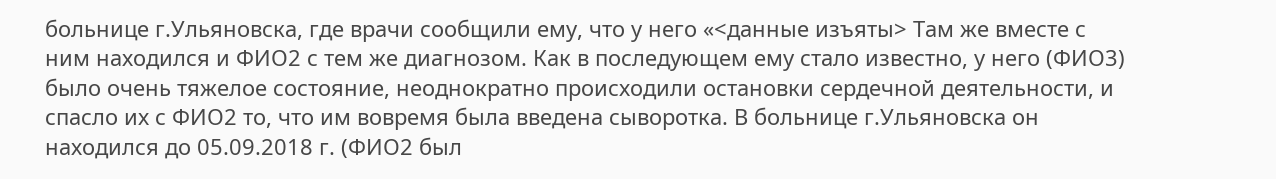больнице г.Ульяновска, где врачи сообщили ему, что у него «<данные изъяты> Там же вместе с ним находился и ФИО2 с тем же диагнозом. Как в последующем ему стало известно, у него (ФИО3) было очень тяжелое состояние, неоднократно происходили остановки сердечной деятельности, и спасло их с ФИО2 то, что им вовремя была введена сыворотка. В больнице г.Ульяновска он находился до 05.09.2018 г. (ФИО2 был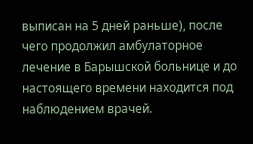выписан на 5 дней раньше), после чего продолжил амбулаторное лечение в Барышской больнице и до настоящего времени находится под наблюдением врачей.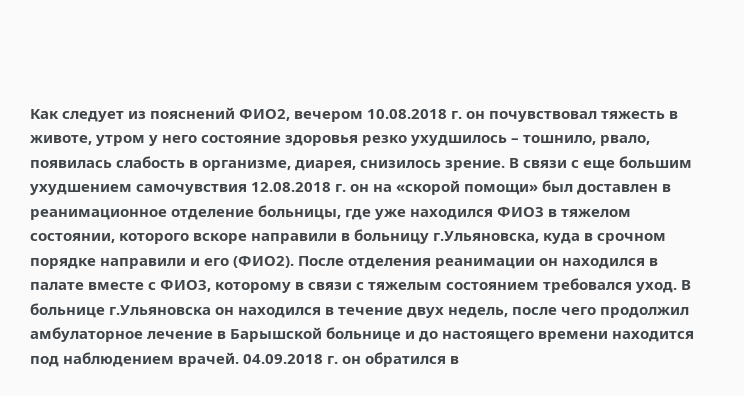Как следует из пояснений ФИО2, вечером 10.08.2018 г. он почувствовал тяжесть в животе, утром у него состояние здоровья резко ухудшилось – тошнило, рвало, появилась слабость в организме, диарея, снизилось зрение. В связи с еще большим ухудшением самочувствия 12.08.2018 г. он на «скорой помощи» был доставлен в реанимационное отделение больницы, где уже находился ФИО3 в тяжелом состоянии, которого вскоре направили в больницу г.Ульяновска, куда в срочном порядке направили и его (ФИО2). После отделения реанимации он находился в палате вместе с ФИО3, которому в связи с тяжелым состоянием требовался уход. В больнице г.Ульяновска он находился в течение двух недель, после чего продолжил амбулаторное лечение в Барышской больнице и до настоящего времени находится под наблюдением врачей. 04.09.2018 г. он обратился в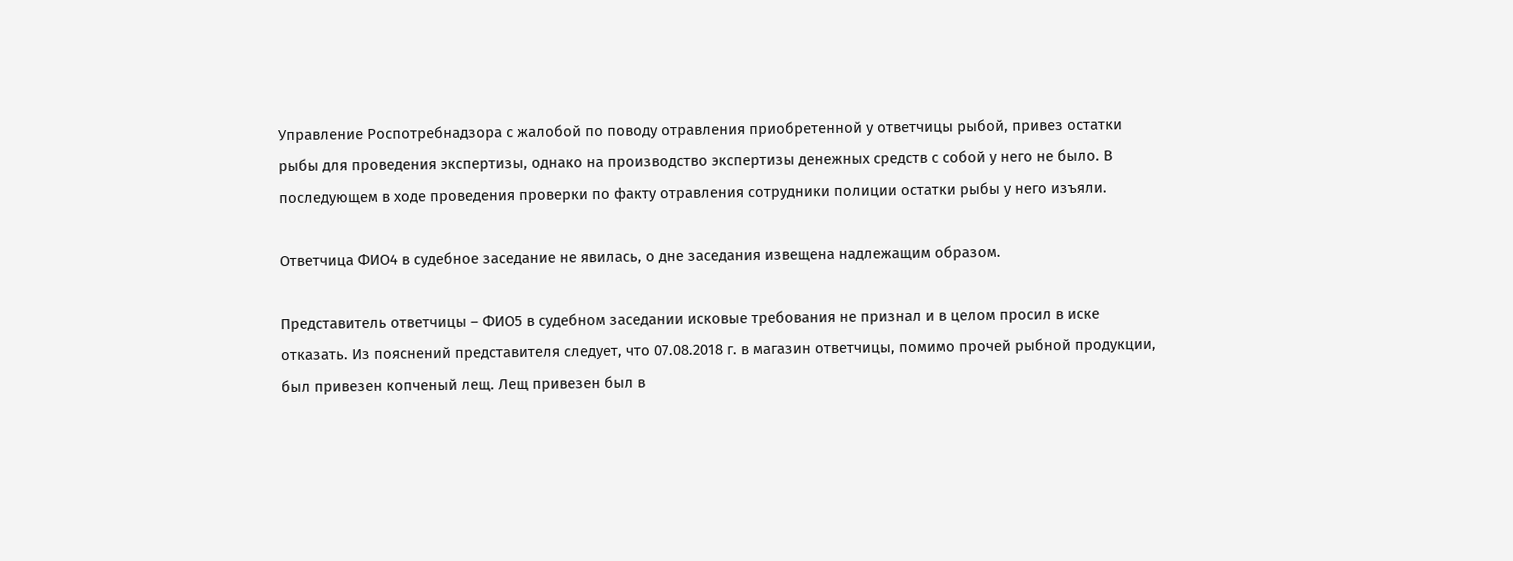Управление Роспотребнадзора с жалобой по поводу отравления приобретенной у ответчицы рыбой, привез остатки рыбы для проведения экспертизы, однако на производство экспертизы денежных средств с собой у него не было. В последующем в ходе проведения проверки по факту отравления сотрудники полиции остатки рыбы у него изъяли.

Ответчица ФИО4 в судебное заседание не явилась, о дне заседания извещена надлежащим образом.

Представитель ответчицы – ФИО5 в судебном заседании исковые требования не признал и в целом просил в иске отказать. Из пояснений представителя следует, что 07.08.2018 г. в магазин ответчицы, помимо прочей рыбной продукции, был привезен копченый лещ. Лещ привезен был в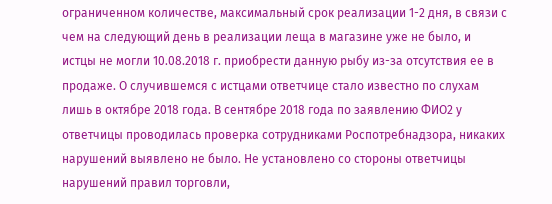ограниченном количестве, максимальный срок реализации 1-2 дня, в связи с чем на следующий день в реализации леща в магазине уже не было, и истцы не могли 10.08.2018 г. приобрести данную рыбу из-за отсутствия ее в продаже. О случившемся с истцами ответчице стало известно по слухам лишь в октябре 2018 года. В сентябре 2018 года по заявлению ФИО2 у ответчицы проводилась проверка сотрудниками Роспотребнадзора, никаких нарушений выявлено не было. Не установлено со стороны ответчицы нарушений правил торговли,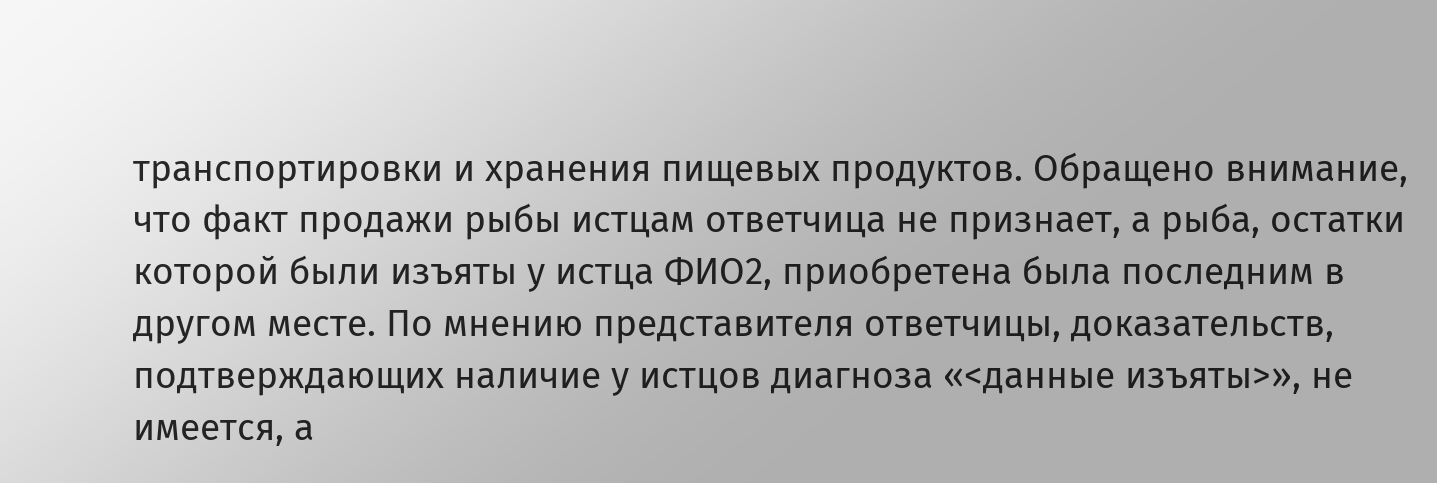транспортировки и хранения пищевых продуктов. Обращено внимание, что факт продажи рыбы истцам ответчица не признает, а рыба, остатки которой были изъяты у истца ФИО2, приобретена была последним в другом месте. По мнению представителя ответчицы, доказательств, подтверждающих наличие у истцов диагноза «<данные изъяты>», не имеется, а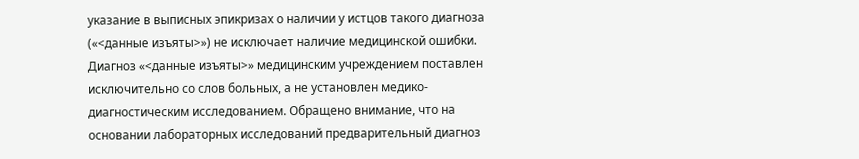указание в выписных эпикризах о наличии у истцов такого диагноза («<данные изъяты>») не исключает наличие медицинской ошибки. Диагноз «<данные изъяты>» медицинским учреждением поставлен исключительно со слов больных, а не установлен медико-диагностическим исследованием. Обращено внимание, что на основании лабораторных исследований предварительный диагноз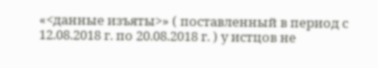«<данные изъяты>» ( поставленный в период с 12.08.2018 г. по 20.08.2018 г. ) у истцов не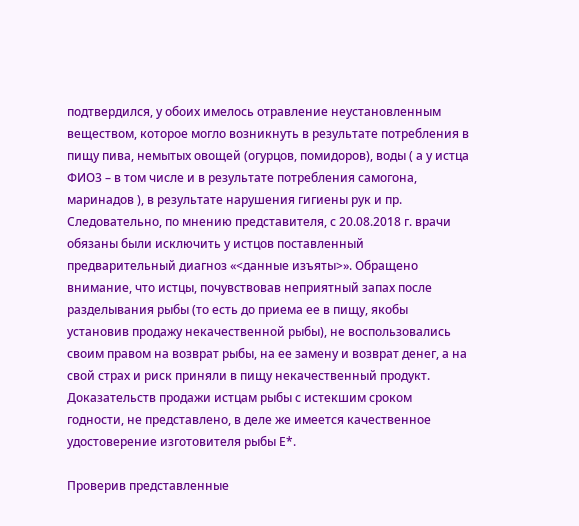подтвердился, у обоих имелось отравление неустановленным веществом, которое могло возникнуть в результате потребления в пищу пива, немытых овощей (огурцов, помидоров), воды ( а у истца ФИО3 – в том числе и в результате потребления самогона, маринадов ), в результате нарушения гигиены рук и пр. Следовательно, по мнению представителя, с 20.08.2018 г. врачи обязаны были исключить у истцов поставленный предварительный диагноз «<данные изъяты>». Обращено внимание, что истцы, почувствовав неприятный запах после разделывания рыбы (то есть до приема ее в пищу, якобы установив продажу некачественной рыбы), не воспользовались своим правом на возврат рыбы, на ее замену и возврат денег, а на свой страх и риск приняли в пищу некачественный продукт. Доказательств продажи истцам рыбы с истекшим сроком годности, не представлено, в деле же имеется качественное удостоверение изготовителя рыбы Е*.

Проверив представленные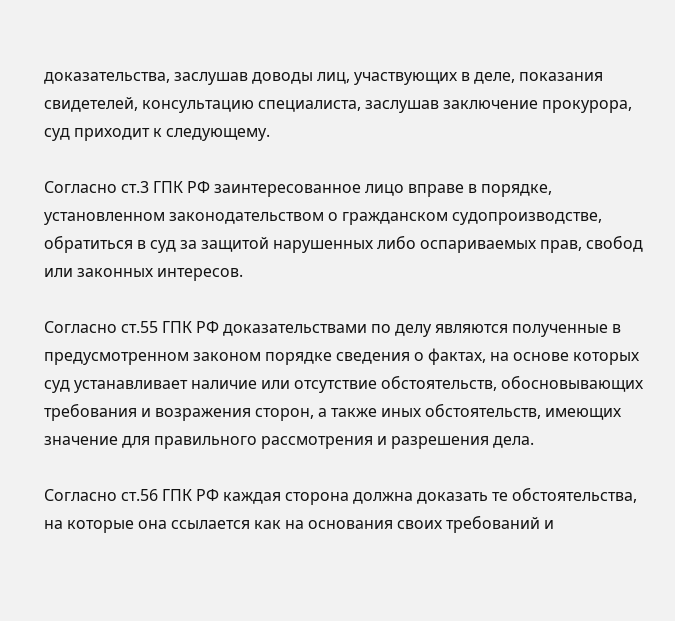доказательства, заслушав доводы лиц, участвующих в деле, показания свидетелей, консультацию специалиста, заслушав заключение прокурора, суд приходит к следующему.

Согласно ст.3 ГПК РФ заинтересованное лицо вправе в порядке, установленном законодательством о гражданском судопроизводстве, обратиться в суд за защитой нарушенных либо оспариваемых прав, свобод или законных интересов.

Согласно ст.55 ГПК РФ доказательствами по делу являются полученные в предусмотренном законом порядке сведения о фактах, на основе которых суд устанавливает наличие или отсутствие обстоятельств, обосновывающих требования и возражения сторон, а также иных обстоятельств, имеющих значение для правильного рассмотрения и разрешения дела.

Согласно ст.56 ГПК РФ каждая сторона должна доказать те обстоятельства, на которые она ссылается как на основания своих требований и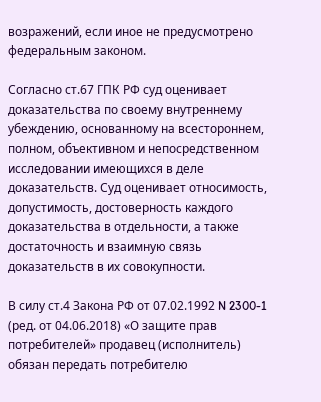возражений, если иное не предусмотрено федеральным законом.

Согласно ст.67 ГПК РФ суд оценивает доказательства по своему внутреннему убеждению, основанному на всестороннем, полном, объективном и непосредственном исследовании имеющихся в деле доказательств. Суд оценивает относимость, допустимость, достоверность каждого доказательства в отдельности, а также достаточность и взаимную связь доказательств в их совокупности.

В силу ст.4 Закона РФ от 07.02.1992 N 2300-1 (ред. от 04.06.2018) «О защите прав потребителей» продавец (исполнитель) обязан передать потребителю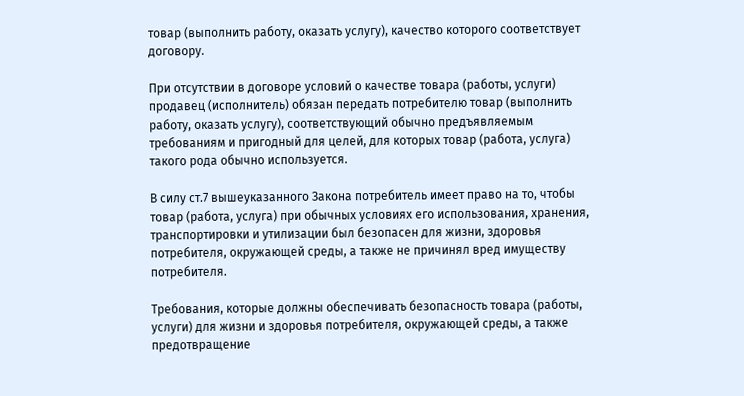товар (выполнить работу, оказать услугу), качество которого соответствует договору.

При отсутствии в договоре условий о качестве товара (работы, услуги) продавец (исполнитель) обязан передать потребителю товар (выполнить работу, оказать услугу), соответствующий обычно предъявляемым требованиям и пригодный для целей, для которых товар (работа, услуга) такого рода обычно используется.

В силу ст.7 вышеуказанного Закона потребитель имеет право на то, чтобы товар (работа, услуга) при обычных условиях его использования, хранения, транспортировки и утилизации был безопасен для жизни, здоровья потребителя, окружающей среды, а также не причинял вред имуществу потребителя.

Требования, которые должны обеспечивать безопасность товара (работы, услуги) для жизни и здоровья потребителя, окружающей среды, а также предотвращение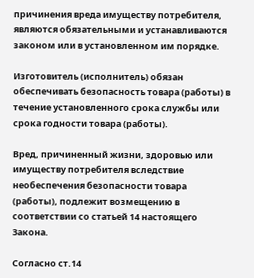причинения вреда имуществу потребителя, являются обязательными и устанавливаются законом или в установленном им порядке.

Изготовитель (исполнитель) обязан обеспечивать безопасность товара (работы) в течение установленного срока службы или срока годности товара (работы).

Вред, причиненный жизни, здоровью или имуществу потребителя вследствие необеспечения безопасности товара (работы), подлежит возмещению в соответствии со статьей 14 настоящего Закона.

Согласно ст.14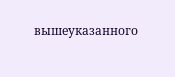вышеуказанного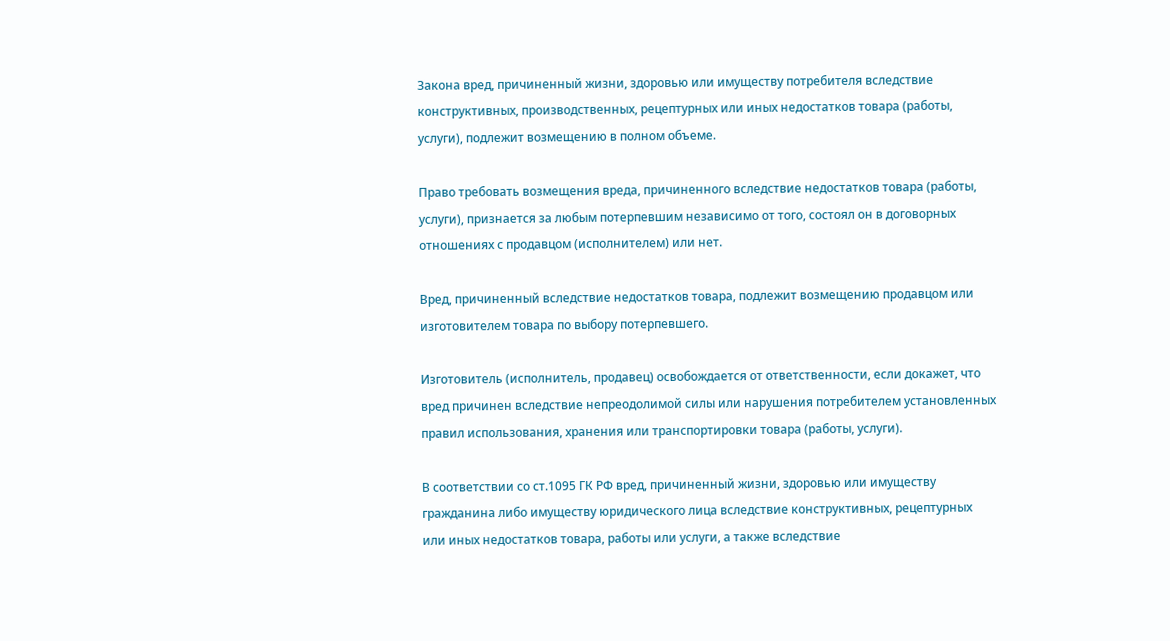Закона вред, причиненный жизни, здоровью или имуществу потребителя вследствие конструктивных, производственных, рецептурных или иных недостатков товара (работы, услуги), подлежит возмещению в полном объеме.

Право требовать возмещения вреда, причиненного вследствие недостатков товара (работы, услуги), признается за любым потерпевшим независимо от того, состоял он в договорных отношениях с продавцом (исполнителем) или нет.

Вред, причиненный вследствие недостатков товара, подлежит возмещению продавцом или изготовителем товара по выбору потерпевшего.

Изготовитель (исполнитель, продавец) освобождается от ответственности, если докажет, что вред причинен вследствие непреодолимой силы или нарушения потребителем установленных правил использования, хранения или транспортировки товара (работы, услуги).

В соответствии со ст.1095 ГК РФ вред, причиненный жизни, здоровью или имуществу гражданина либо имуществу юридического лица вследствие конструктивных, рецептурных или иных недостатков товара, работы или услуги, а также вследствие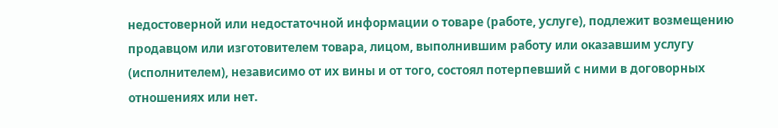недостоверной или недостаточной информации о товаре (работе, услуге), подлежит возмещению продавцом или изготовителем товара, лицом, выполнившим работу или оказавшим услугу (исполнителем), независимо от их вины и от того, состоял потерпевший с ними в договорных отношениях или нет.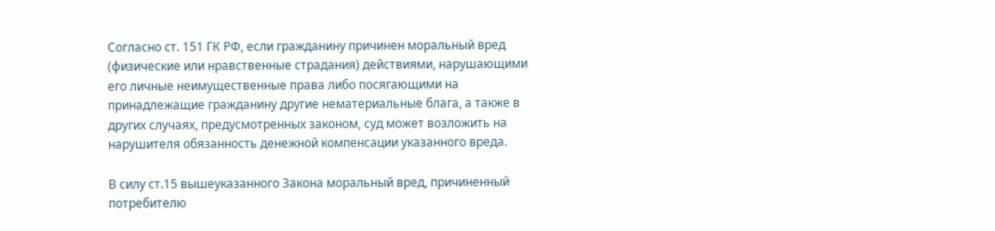Согласно ст. 151 ГК РФ, если гражданину причинен моральный вред (физические или нравственные страдания) действиями, нарушающими его личные неимущественные права либо посягающими на принадлежащие гражданину другие нематериальные блага, а также в других случаях, предусмотренных законом, суд может возложить на нарушителя обязанность денежной компенсации указанного вреда.

В силу ст.15 вышеуказанного Закона моральный вред, причиненный потребителю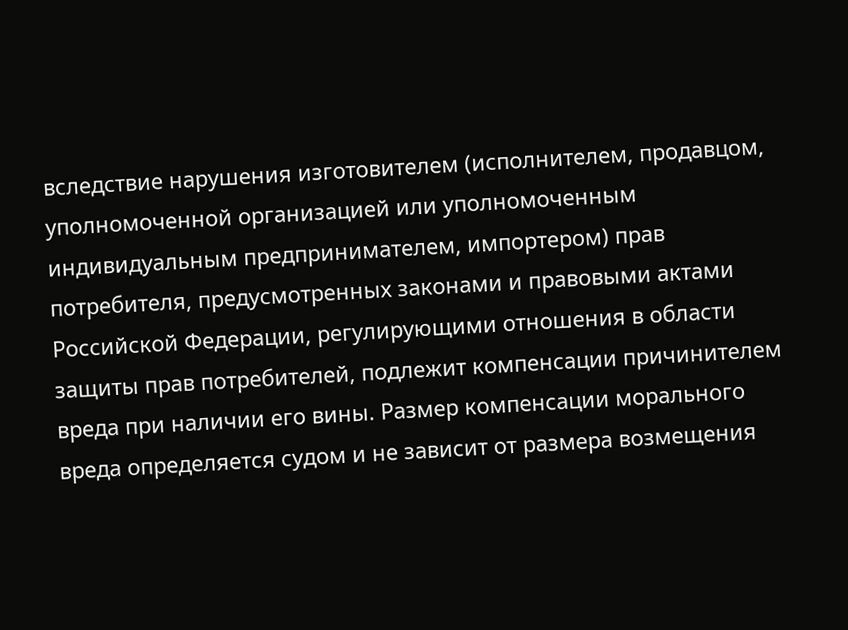вследствие нарушения изготовителем (исполнителем, продавцом, уполномоченной организацией или уполномоченным индивидуальным предпринимателем, импортером) прав потребителя, предусмотренных законами и правовыми актами Российской Федерации, регулирующими отношения в области защиты прав потребителей, подлежит компенсации причинителем вреда при наличии его вины. Размер компенсации морального вреда определяется судом и не зависит от размера возмещения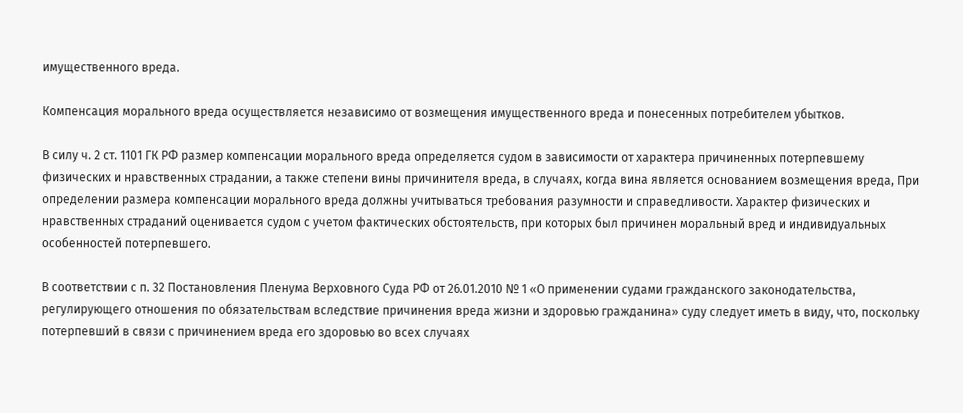имущественного вреда.

Компенсация морального вреда осуществляется независимо от возмещения имущественного вреда и понесенных потребителем убытков.

В силу ч. 2 ст. 1101 ГК РФ размер компенсации морального вреда определяется судом в зависимости от характера причиненных потерпевшему физических и нравственных страдании, а также степени вины причинителя вреда, в случаях, когда вина является основанием возмещения вреда, При определении размера компенсации морального вреда должны учитываться требования разумности и справедливости. Характер физических и нравственных страданий оценивается судом с учетом фактических обстоятельств, при которых был причинен моральный вред и индивидуальных особенностей потерпевшего.

В соответствии с п. 32 Постановления Пленума Верховного Суда РФ от 26.01.2010 № 1 «О применении судами гражданского законодательства, регулирующего отношения по обязательствам вследствие причинения вреда жизни и здоровью гражданина» суду следует иметь в виду, что, поскольку потерпевший в связи с причинением вреда его здоровью во всех случаях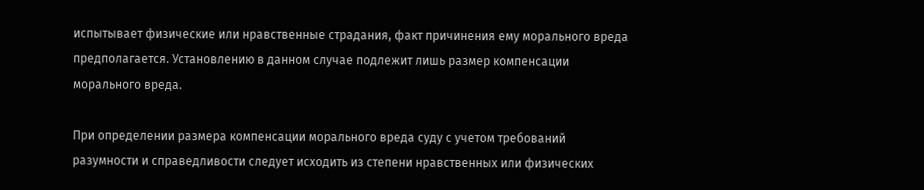испытывает физические или нравственные страдания, факт причинения ему морального вреда предполагается. Установлению в данном случае подлежит лишь размер компенсации морального вреда.

При определении размера компенсации морального вреда суду с учетом требований разумности и справедливости следует исходить из степени нравственных или физических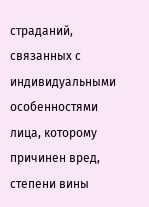страданий, связанных с индивидуальными особенностями лица, которому причинен вред, степени вины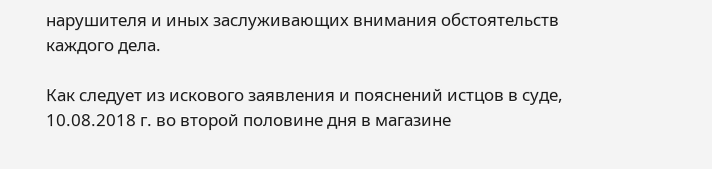нарушителя и иных заслуживающих внимания обстоятельств каждого дела.

Как следует из искового заявления и пояснений истцов в суде, 10.08.2018 г. во второй половине дня в магазине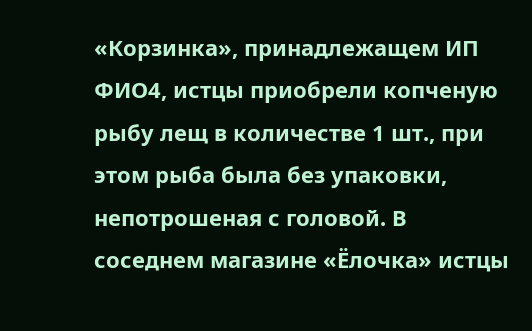«Корзинка», принадлежащем ИП ФИО4, истцы приобрели копченую рыбу лещ в количестве 1 шт., при этом рыба была без упаковки, непотрошеная с головой. В соседнем магазине «Ёлочка» истцы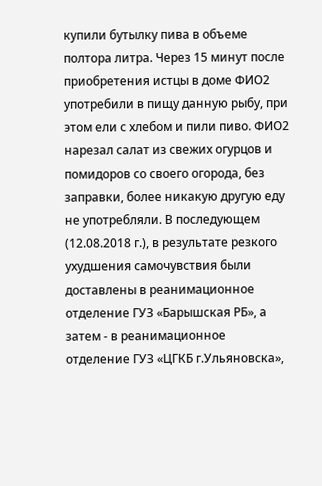купили бутылку пива в объеме полтора литра. Через 15 минут после приобретения истцы в доме ФИО2 употребили в пищу данную рыбу, при этом ели с хлебом и пили пиво. ФИО2 нарезал салат из свежих огурцов и помидоров со своего огорода, без заправки, более никакую другую еду не употребляли. В последующем (12.08.2018 г.), в результате резкого ухудшения самочувствия были доставлены в реанимационное отделение ГУЗ «Барышская РБ», а затем - в реанимационное отделение ГУЗ «ЦГКБ г.Ульяновска»,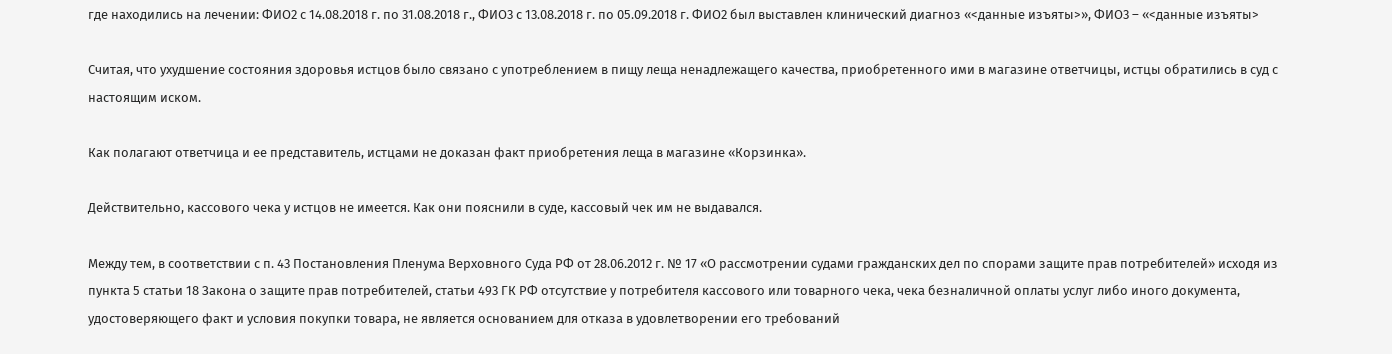где находились на лечении: ФИО2 с 14.08.2018 г. по 31.08.2018 г., ФИО3 с 13.08.2018 г. по 05.09.2018 г. ФИО2 был выставлен клинический диагноз «<данные изъяты>», ФИО3 – «<данные изъяты>

Считая, что ухудшение состояния здоровья истцов было связано с употреблением в пищу леща ненадлежащего качества, приобретенного ими в магазине ответчицы, истцы обратились в суд с настоящим иском.

Как полагают ответчица и ее представитель, истцами не доказан факт приобретения леща в магазине «Корзинка».

Действительно, кассового чека у истцов не имеется. Как они пояснили в суде, кассовый чек им не выдавался.

Между тем, в соответствии с п. 43 Постановления Пленума Верховного Суда РФ от 28.06.2012 г. № 17 «О рассмотрении судами гражданских дел по спорами защите прав потребителей» исходя из пункта 5 статьи 18 Закона о защите прав потребителей, статьи 493 ГК РФ отсутствие у потребителя кассового или товарного чека, чека безналичной оплаты услуг либо иного документа, удостоверяющего факт и условия покупки товара, не является основанием для отказа в удовлетворении его требований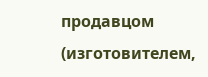продавцом (изготовителем,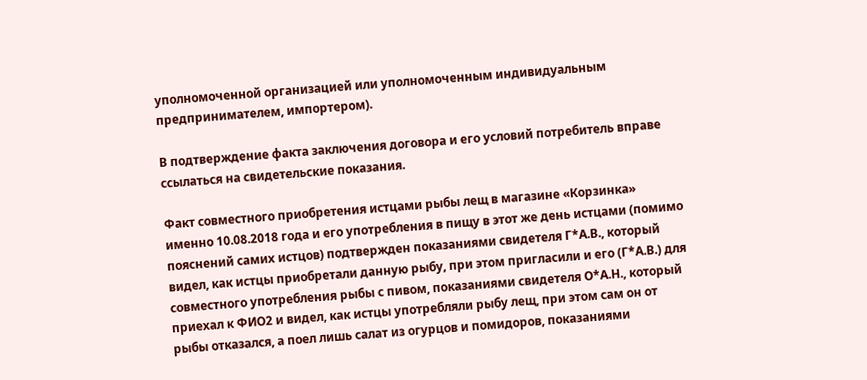уполномоченной организацией или уполномоченным индивидуальным предпринимателем, импортером).

В подтверждение факта заключения договора и его условий потребитель вправе ссылаться на свидетельские показания.

Факт совместного приобретения истцами рыбы лещ в магазине «Корзинка» именно 10.08.2018 года и его употребления в пищу в этот же день истцами (помимо пояснений самих истцов) подтвержден показаниями свидетеля Г*А.В., который видел, как истцы приобретали данную рыбу, при этом пригласили и его (Г*А.В.) для совместного употребления рыбы с пивом, показаниями свидетеля О*А.Н., который приехал к ФИО2 и видел, как истцы употребляли рыбу лещ, при этом сам он от рыбы отказался, а поел лишь салат из огурцов и помидоров, показаниями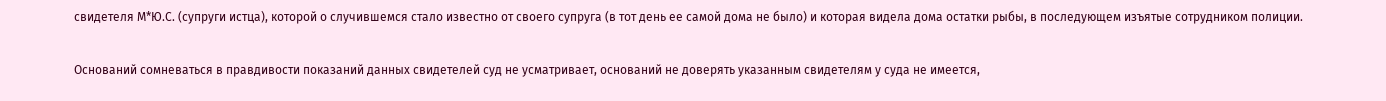свидетеля М*Ю.С. (супруги истца), которой о случившемся стало известно от своего супруга (в тот день ее самой дома не было) и которая видела дома остатки рыбы, в последующем изъятые сотрудником полиции.

Оснований сомневаться в правдивости показаний данных свидетелей суд не усматривает, оснований не доверять указанным свидетелям у суда не имеется,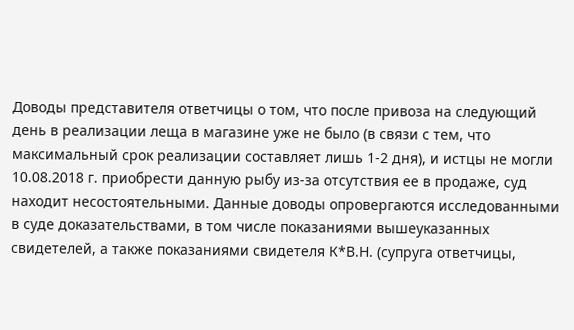Доводы представителя ответчицы о том, что после привоза на следующий день в реализации леща в магазине уже не было (в связи с тем, что максимальный срок реализации составляет лишь 1-2 дня), и истцы не могли 10.08.2018 г. приобрести данную рыбу из-за отсутствия ее в продаже, суд находит несостоятельными. Данные доводы опровергаются исследованными в суде доказательствами, в том числе показаниями вышеуказанных свидетелей, а также показаниями свидетеля К*В.Н. (супруга ответчицы,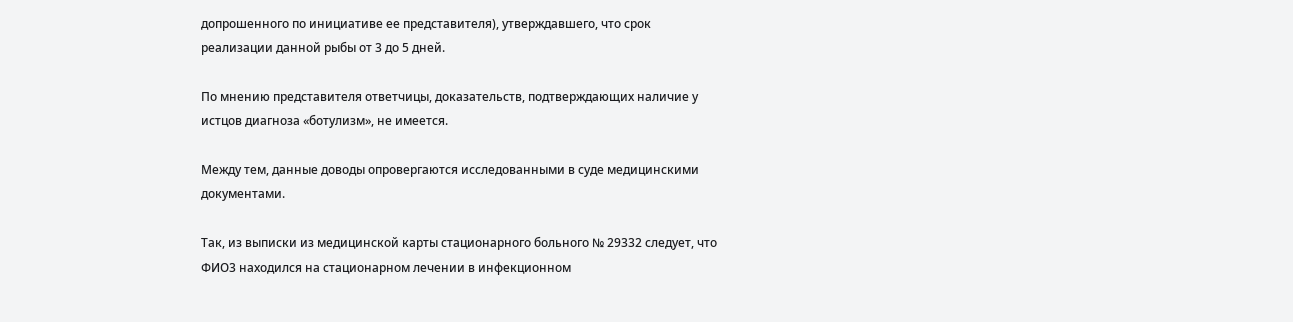допрошенного по инициативе ее представителя), утверждавшего, что срок реализации данной рыбы от 3 до 5 дней.

По мнению представителя ответчицы, доказательств, подтверждающих наличие у истцов диагноза «ботулизм», не имеется.

Между тем, данные доводы опровергаются исследованными в суде медицинскими документами.

Так, из выписки из медицинской карты стационарного больного № 29332 следует, что ФИО3 находился на стационарном лечении в инфекционном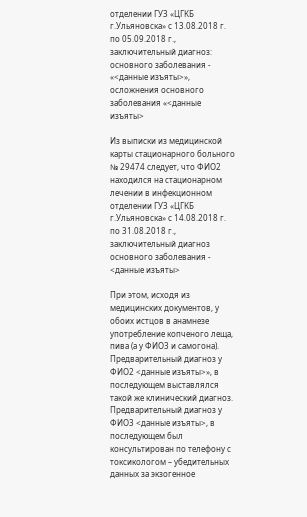отделении ГУЗ «ЦГКБ г.Ульяновска» с 13.08.2018 г. по 05.09.2018 г., заключительный диагноз: основного заболевания - «<данные изъяты>», осложнения основного заболевания «<данные изъяты>

Из выписки из медицинской карты стационарного больного № 29474 следует, что ФИО2 находился на стационарном лечении в инфекционном отделении ГУЗ «ЦГКБ г.Ульяновска» с 14.08.2018 г. по 31.08.2018 г., заключительный диагноз основного заболевания - <данные изъяты>

При этом, исходя из медицинских документов, у обоих истцов в анамнезе употребление копченого леща, пива (а у ФИО3 и самогона). Предварительный диагноз у ФИО2 <данные изъяты>», в последующем выставлялся такой же клинический диагноз. Предварительный диагноз у ФИО3 <данные изъяты>, в последующем был консультирован по телефону с токсикологом – убедительных данных за экзогенное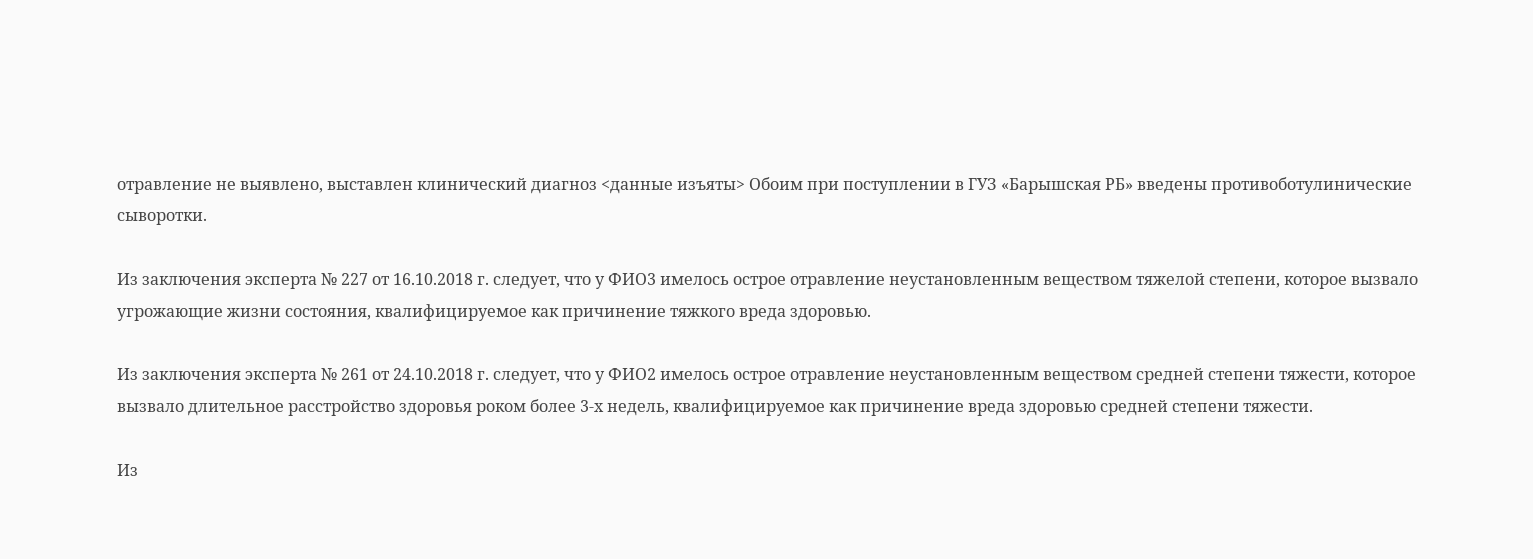отравление не выявлено, выставлен клинический диагноз <данные изъяты> Обоим при поступлении в ГУЗ «Барышская РБ» введены противоботулинические сыворотки.

Из заключения эксперта № 227 от 16.10.2018 г. следует, что у ФИО3 имелось острое отравление неустановленным веществом тяжелой степени, которое вызвало угрожающие жизни состояния, квалифицируемое как причинение тяжкого вреда здоровью.

Из заключения эксперта № 261 от 24.10.2018 г. следует, что у ФИО2 имелось острое отравление неустановленным веществом средней степени тяжести, которое вызвало длительное расстройство здоровья роком более 3-х недель, квалифицируемое как причинение вреда здоровью средней степени тяжести.

Из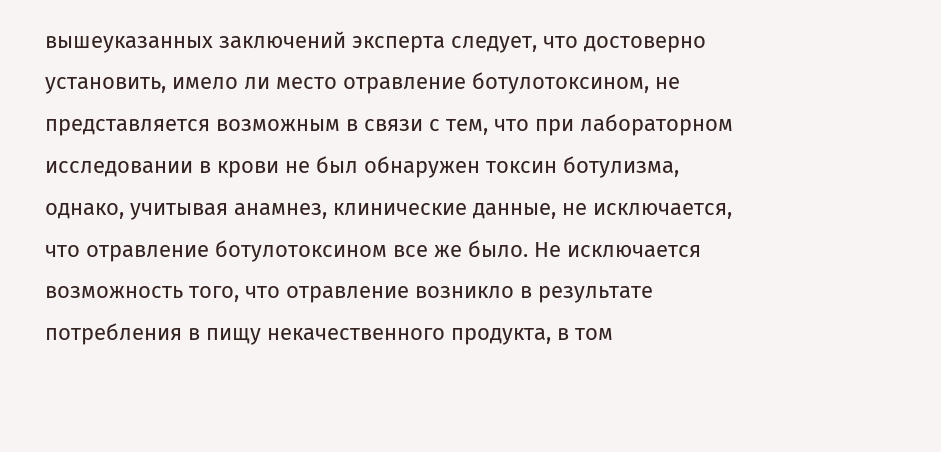вышеуказанных заключений эксперта следует, что достоверно установить, имело ли место отравление ботулотоксином, не представляется возможным в связи с тем, что при лабораторном исследовании в крови не был обнаружен токсин ботулизма, однако, учитывая анамнез, клинические данные, не исключается, что отравление ботулотоксином все же было. Не исключается возможность того, что отравление возникло в результате потребления в пищу некачественного продукта, в том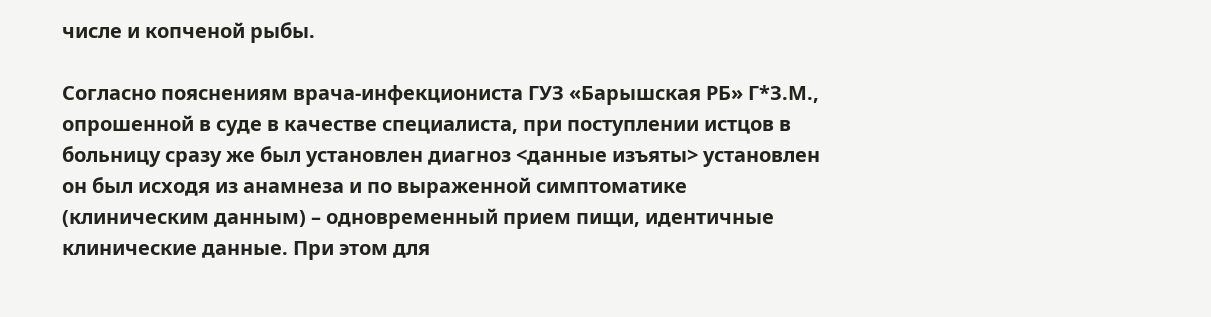числе и копченой рыбы.

Согласно пояснениям врача-инфекциониста ГУЗ «Барышская РБ» Г*З.М., опрошенной в суде в качестве специалиста, при поступлении истцов в больницу сразу же был установлен диагноз <данные изъяты> установлен он был исходя из анамнеза и по выраженной симптоматике (клиническим данным) – одновременный прием пищи, идентичные клинические данные. При этом для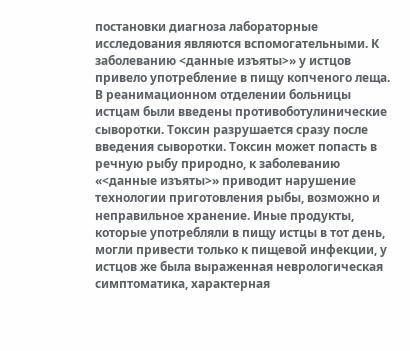постановки диагноза лабораторные исследования являются вспомогательными. К заболеванию <данные изъяты>» у истцов привело употребление в пищу копченого леща. В реанимационном отделении больницы истцам были введены противоботулинические сыворотки. Токсин разрушается сразу после введения сыворотки. Токсин может попасть в речную рыбу природно, к заболеванию «<данные изъяты>» приводит нарушение технологии приготовления рыбы, возможно и неправильное хранение. Иные продукты, которые употребляли в пищу истцы в тот день, могли привести только к пищевой инфекции, у истцов же была выраженная неврологическая симптоматика, характерная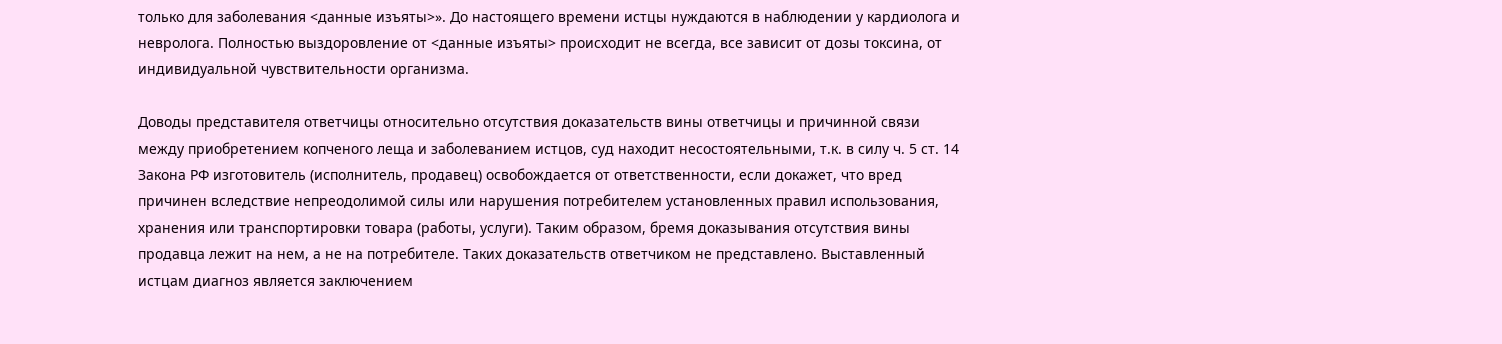только для заболевания <данные изъяты>». До настоящего времени истцы нуждаются в наблюдении у кардиолога и невролога. Полностью выздоровление от <данные изъяты> происходит не всегда, все зависит от дозы токсина, от индивидуальной чувствительности организма.

Доводы представителя ответчицы относительно отсутствия доказательств вины ответчицы и причинной связи между приобретением копченого леща и заболеванием истцов, суд находит несостоятельными, т.к. в силу ч. 5 ст. 14 Закона РФ изготовитель (исполнитель, продавец) освобождается от ответственности, если докажет, что вред причинен вследствие непреодолимой силы или нарушения потребителем установленных правил использования, хранения или транспортировки товара (работы, услуги). Таким образом, бремя доказывания отсутствия вины продавца лежит на нем, а не на потребителе. Таких доказательств ответчиком не представлено. Выставленный истцам диагноз является заключением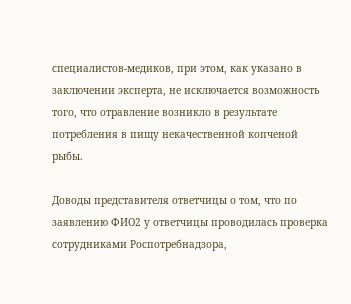специалистов-медиков, при этом, как указано в заключении эксперта, не исключается возможность того, что отравление возникло в результате потребления в пищу некачественной копченой рыбы.

Доводы представителя ответчицы о том, что по заявлению ФИО2 у ответчицы проводилась проверка сотрудниками Роспотребнадзора,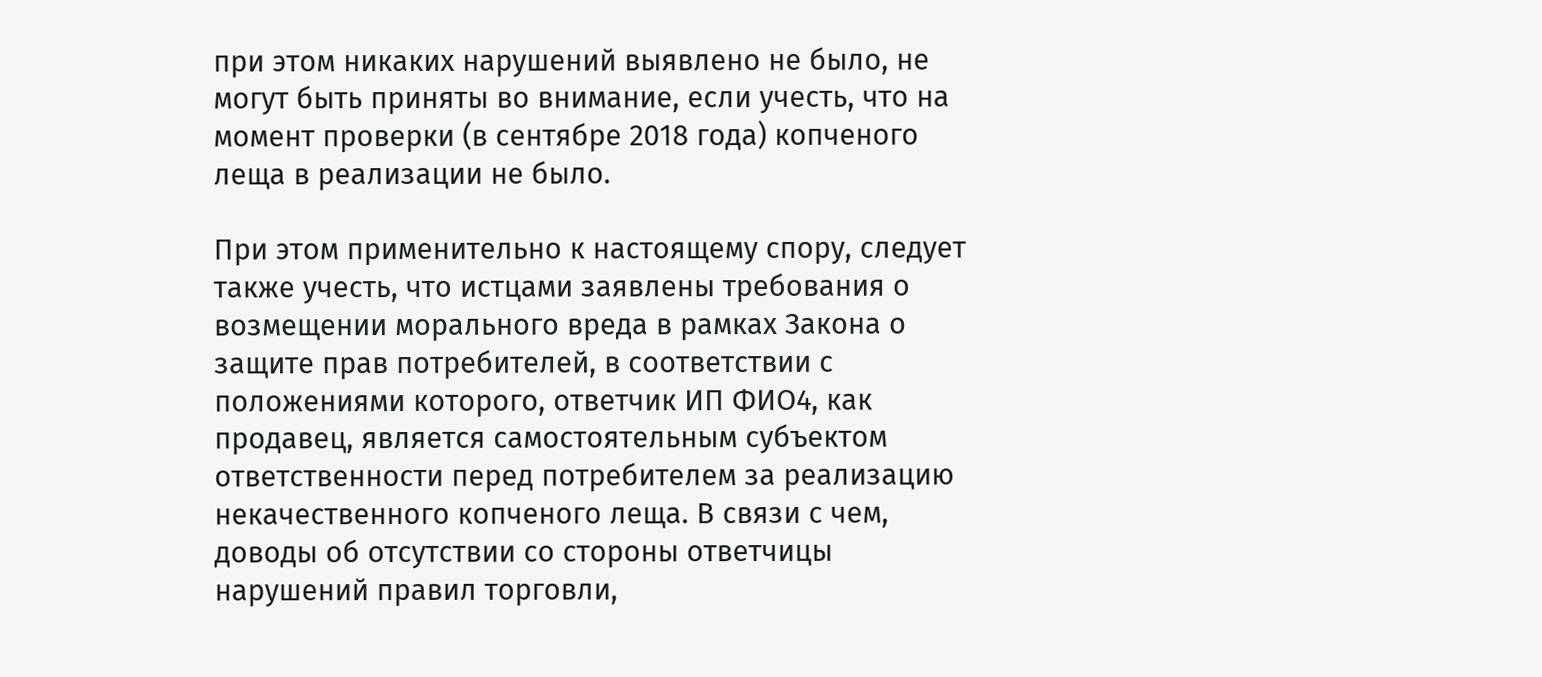при этом никаких нарушений выявлено не было, не могут быть приняты во внимание, если учесть, что на момент проверки (в сентябре 2018 года) копченого леща в реализации не было.

При этом применительно к настоящему спору, следует также учесть, что истцами заявлены требования о возмещении морального вреда в рамках Закона о защите прав потребителей, в соответствии с положениями которого, ответчик ИП ФИО4, как продавец, является самостоятельным субъектом ответственности перед потребителем за реализацию некачественного копченого леща. В связи с чем, доводы об отсутствии со стороны ответчицы нарушений правил торговли,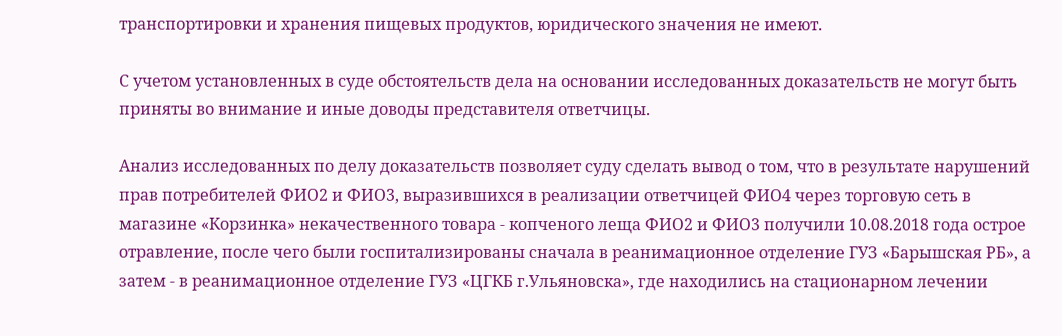транспортировки и хранения пищевых продуктов, юридического значения не имеют.

С учетом установленных в суде обстоятельств дела на основании исследованных доказательств не могут быть приняты во внимание и иные доводы представителя ответчицы.

Анализ исследованных по делу доказательств позволяет суду сделать вывод о том, что в результате нарушений прав потребителей ФИО2 и ФИО3, выразившихся в реализации ответчицей ФИО4 через торговую сеть в магазине «Корзинка» некачественного товара - копченого леща ФИО2 и ФИО3 получили 10.08.2018 года острое отравление, после чего были госпитализированы сначала в реанимационное отделение ГУЗ «Барышская РБ», а затем - в реанимационное отделение ГУЗ «ЦГКБ г.Ульяновска», где находились на стационарном лечении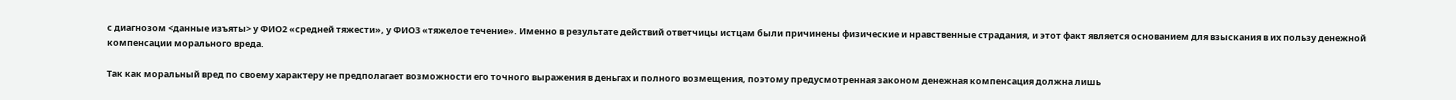с диагнозом <данные изъяты> у ФИО2 «средней тяжести», у ФИО3 «тяжелое течение». Именно в результате действий ответчицы истцам были причинены физические и нравственные страдания, и этот факт является основанием для взыскания в их пользу денежной компенсации морального вреда.

Так как моральный вред по своему характеру не предполагает возможности его точного выражения в деньгах и полного возмещения, поэтому предусмотренная законом денежная компенсация должна лишь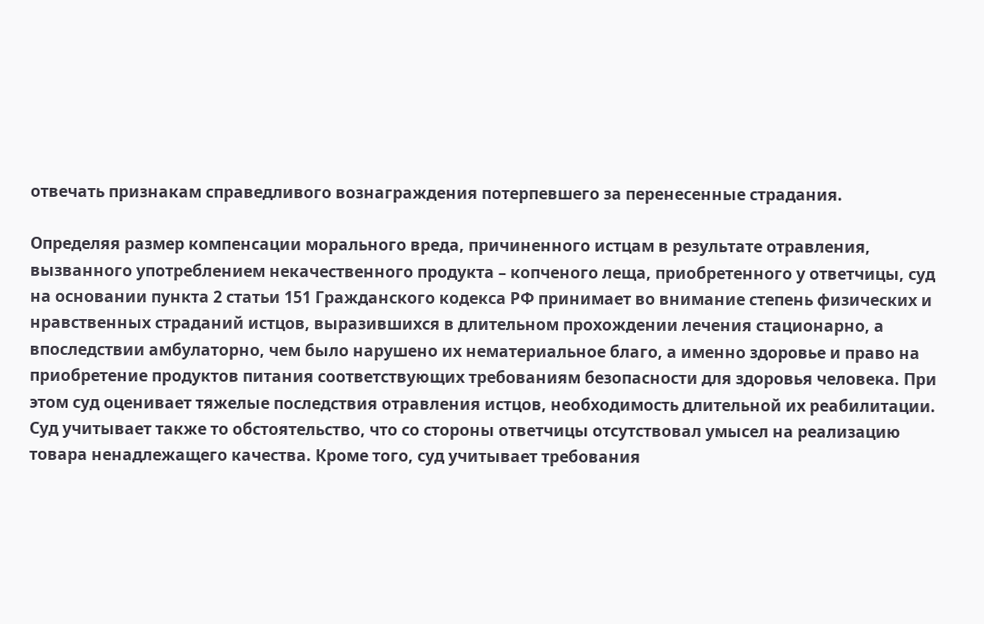отвечать признакам справедливого вознаграждения потерпевшего за перенесенные страдания.

Определяя размер компенсации морального вреда, причиненного истцам в результате отравления, вызванного употреблением некачественного продукта – копченого леща, приобретенного у ответчицы, суд на основании пункта 2 статьи 151 Гражданского кодекса РФ принимает во внимание степень физических и нравственных страданий истцов, выразившихся в длительном прохождении лечения стационарно, а впоследствии амбулаторно, чем было нарушено их нематериальное благо, а именно здоровье и право на приобретение продуктов питания соответствующих требованиям безопасности для здоровья человека. При этом суд оценивает тяжелые последствия отравления истцов, необходимость длительной их реабилитации. Суд учитывает также то обстоятельство, что со стороны ответчицы отсутствовал умысел на реализацию товара ненадлежащего качества. Кроме того, суд учитывает требования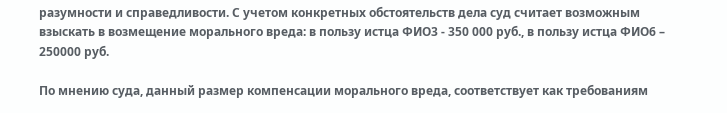разумности и справедливости. С учетом конкретных обстоятельств дела суд считает возможным взыскать в возмещение морального вреда: в пользу истца ФИО3 - 350 000 руб., в пользу истца ФИО6 – 250000 руб.

По мнению суда, данный размер компенсации морального вреда, соответствует как требованиям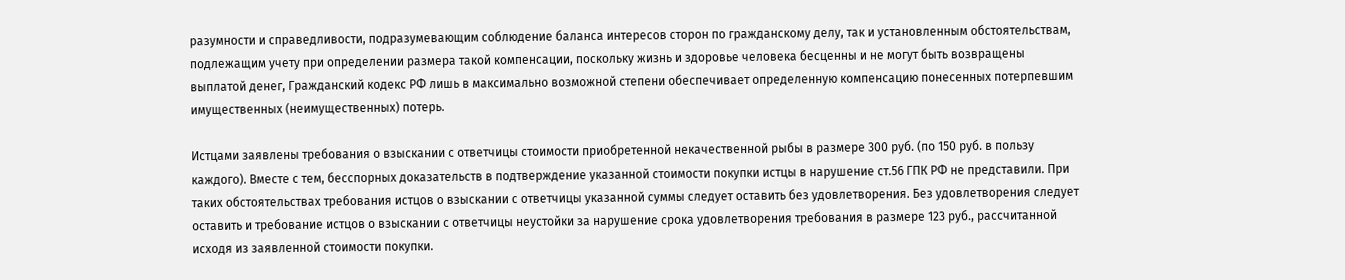разумности и справедливости, подразумевающим соблюдение баланса интересов сторон по гражданскому делу, так и установленным обстоятельствам, подлежащим учету при определении размера такой компенсации, поскольку жизнь и здоровье человека бесценны и не могут быть возвращены выплатой денег, Гражданский кодекс РФ лишь в максимально возможной степени обеспечивает определенную компенсацию понесенных потерпевшим имущественных (неимущественных) потерь.

Истцами заявлены требования о взыскании с ответчицы стоимости приобретенной некачественной рыбы в размере 300 руб. (по 150 руб. в пользу каждого). Вместе с тем, бесспорных доказательств в подтверждение указанной стоимости покупки истцы в нарушение ст.56 ГПК РФ не представили. При таких обстоятельствах требования истцов о взыскании с ответчицы указанной суммы следует оставить без удовлетворения. Без удовлетворения следует оставить и требование истцов о взыскании с ответчицы неустойки за нарушение срока удовлетворения требования в размере 123 руб., рассчитанной исходя из заявленной стоимости покупки.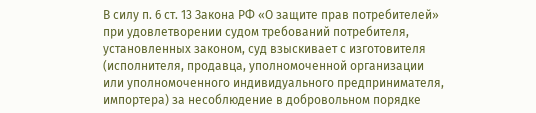В силу п. 6 ст. 13 Закона РФ «О защите прав потребителей» при удовлетворении судом требований потребителя, установленных законом, суд взыскивает с изготовителя (исполнителя, продавца, уполномоченной организации или уполномоченного индивидуального предпринимателя, импортера) за несоблюдение в добровольном порядке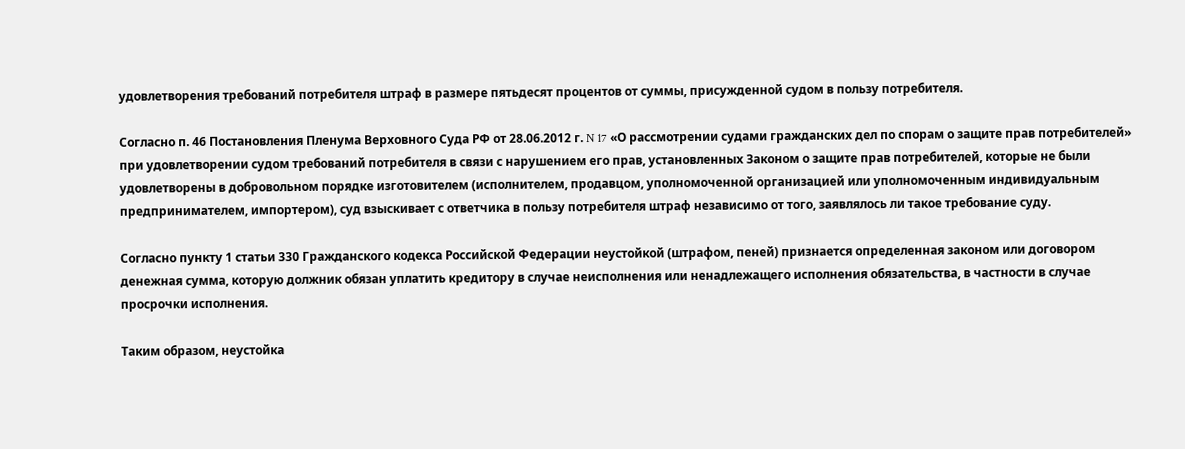удовлетворения требований потребителя штраф в размере пятьдесят процентов от суммы, присужденной судом в пользу потребителя.

Согласно п. 46 Постановления Пленума Верховного Суда РФ от 28.06.2012 г. N 17 «О рассмотрении судами гражданских дел по спорам о защите прав потребителей» при удовлетворении судом требований потребителя в связи с нарушением его прав, установленных Законом о защите прав потребителей, которые не были удовлетворены в добровольном порядке изготовителем (исполнителем, продавцом, уполномоченной организацией или уполномоченным индивидуальным предпринимателем, импортером), суд взыскивает с ответчика в пользу потребителя штраф независимо от того, заявлялось ли такое требование суду.

Согласно пункту 1 статьи 330 Гражданского кодекса Российской Федерации неустойкой (штрафом, пеней) признается определенная законом или договором денежная сумма, которую должник обязан уплатить кредитору в случае неисполнения или ненадлежащего исполнения обязательства, в частности в случае просрочки исполнения.

Таким образом, неустойка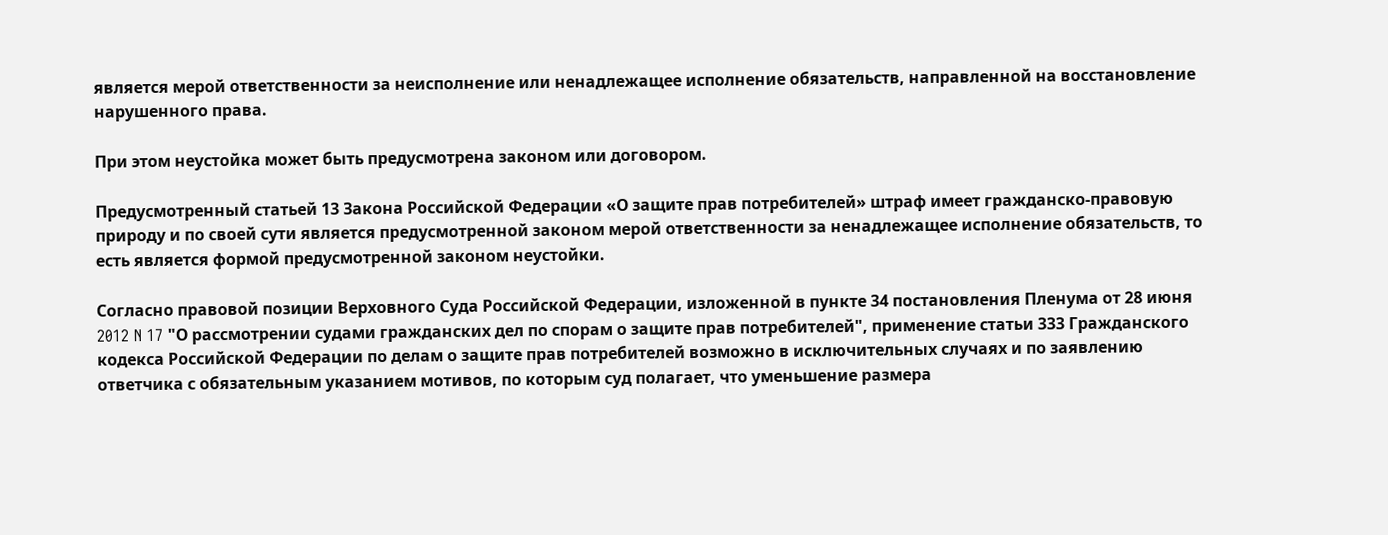является мерой ответственности за неисполнение или ненадлежащее исполнение обязательств, направленной на восстановление нарушенного права.

При этом неустойка может быть предусмотрена законом или договором.

Предусмотренный статьей 13 Закона Российской Федерации «О защите прав потребителей» штраф имеет гражданско-правовую природу и по своей сути является предусмотренной законом мерой ответственности за ненадлежащее исполнение обязательств, то есть является формой предусмотренной законом неустойки.

Согласно правовой позиции Верховного Суда Российской Федерации, изложенной в пункте 34 постановления Пленума от 28 июня 2012 N 17 "О рассмотрении судами гражданских дел по спорам о защите прав потребителей", применение статьи 333 Гражданского кодекса Российской Федерации по делам о защите прав потребителей возможно в исключительных случаях и по заявлению ответчика с обязательным указанием мотивов, по которым суд полагает, что уменьшение размера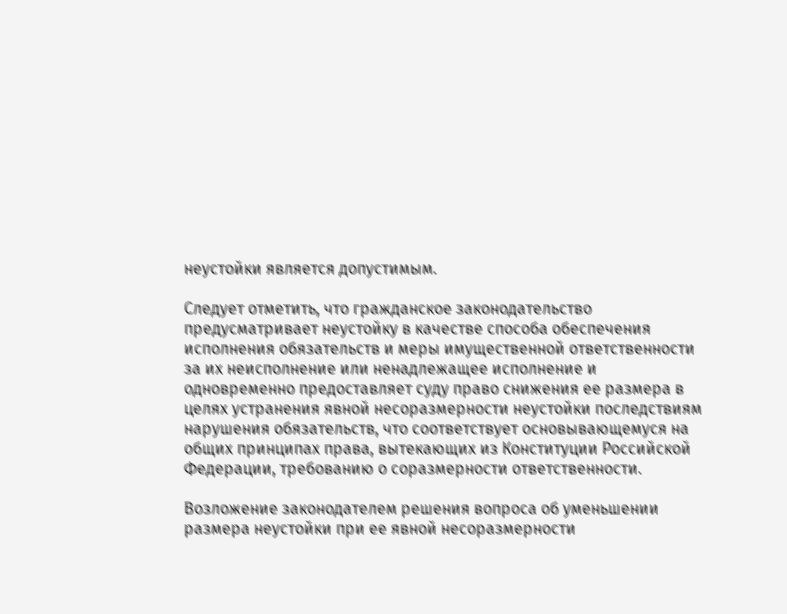неустойки является допустимым.

Следует отметить, что гражданское законодательство предусматривает неустойку в качестве способа обеспечения исполнения обязательств и меры имущественной ответственности за их неисполнение или ненадлежащее исполнение и одновременно предоставляет суду право снижения ее размера в целях устранения явной несоразмерности неустойки последствиям нарушения обязательств, что соответствует основывающемуся на общих принципах права, вытекающих из Конституции Российской Федерации, требованию о соразмерности ответственности.

Возложение законодателем решения вопроса об уменьшении размера неустойки при ее явной несоразмерности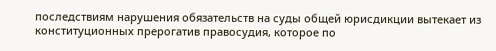последствиям нарушения обязательств на суды общей юрисдикции вытекает из конституционных прерогатив правосудия, которое по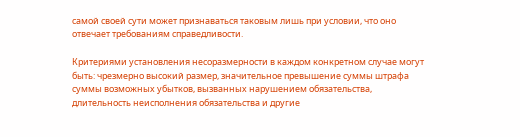самой своей сути может признаваться таковым лишь при условии, что оно отвечает требованиям справедливости.

Критериями установления несоразмерности в каждом конкретном случае могут быть: чрезмерно высокий размер, значительное превышение суммы штрафа суммы возможных убытков, вызванных нарушением обязательства, длительность неисполнения обязательства и другие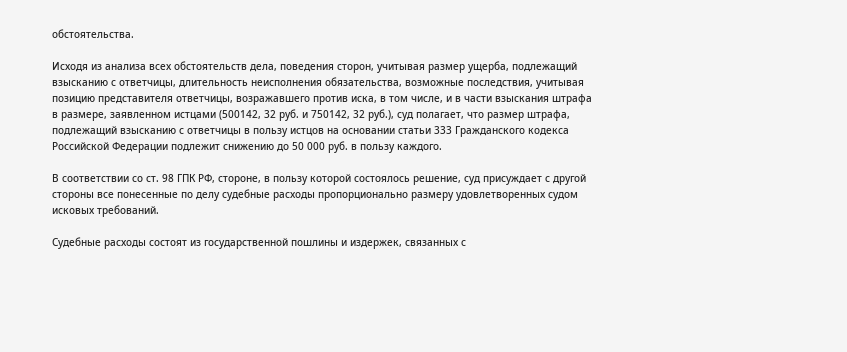обстоятельства.

Исходя из анализа всех обстоятельств дела, поведения сторон, учитывая размер ущерба, подлежащий взысканию с ответчицы, длительность неисполнения обязательства, возможные последствия, учитывая позицию представителя ответчицы, возражавшего против иска, в том числе, и в части взыскания штрафа в размере, заявленном истцами (500142, 32 руб. и 750142, 32 руб.), суд полагает, что размер штрафа, подлежащий взысканию с ответчицы в пользу истцов на основании статьи 333 Гражданского кодекса Российской Федерации подлежит снижению до 50 000 руб. в пользу каждого.

В соответствии со ст. 98 ГПК РФ, стороне, в пользу которой состоялось решение, суд присуждает с другой стороны все понесенные по делу судебные расходы пропорционально размеру удовлетворенных судом исковых требований.

Судебные расходы состоят из государственной пошлины и издержек, связанных с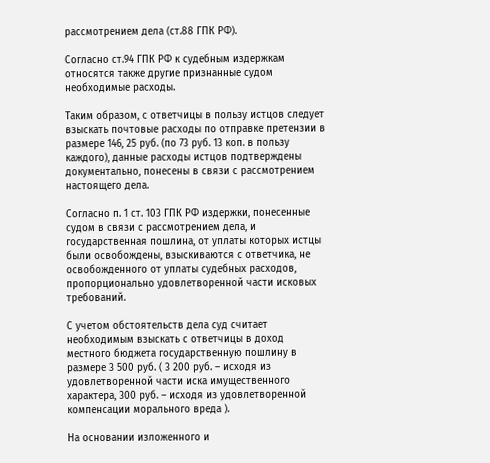рассмотрением дела (ст.88 ГПК РФ).

Согласно ст.94 ГПК РФ к судебным издержкам относятся также другие признанные судом необходимые расходы.

Таким образом, с ответчицы в пользу истцов следует взыскать почтовые расходы по отправке претензии в размере 146, 25 руб. (по 73 руб. 13 коп. в пользу каждого), данные расходы истцов подтверждены документально, понесены в связи с рассмотрением настоящего дела.

Согласно п. 1 ст. 103 ГПК РФ издержки, понесенные судом в связи с рассмотрением дела, и государственная пошлина, от уплаты которых истцы были освобождены, взыскиваются с ответчика, не освобожденного от уплаты судебных расходов, пропорционально удовлетворенной части исковых требований.

С учетом обстоятельств дела суд считает необходимым взыскать с ответчицы в доход местного бюджета государственную пошлину в размере 3 500 руб. ( 3 200 руб. – исходя из удовлетворенной части иска имущественного характера, 300 руб. – исходя из удовлетворенной компенсации морального вреда ).

На основании изложенного и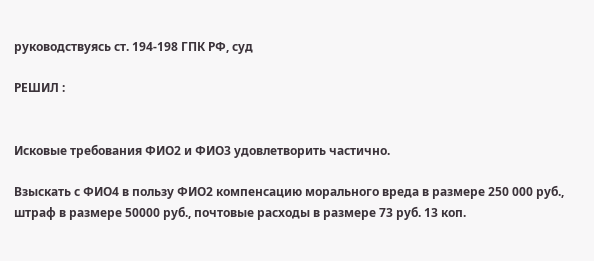руководствуясь ст. 194-198 ГПК РФ, суд

РЕШИЛ :


Исковые требования ФИО2 и ФИО3 удовлетворить частично.

Взыскать с ФИО4 в пользу ФИО2 компенсацию морального вреда в размере 250 000 руб., штраф в размере 50000 руб., почтовые расходы в размере 73 руб. 13 коп.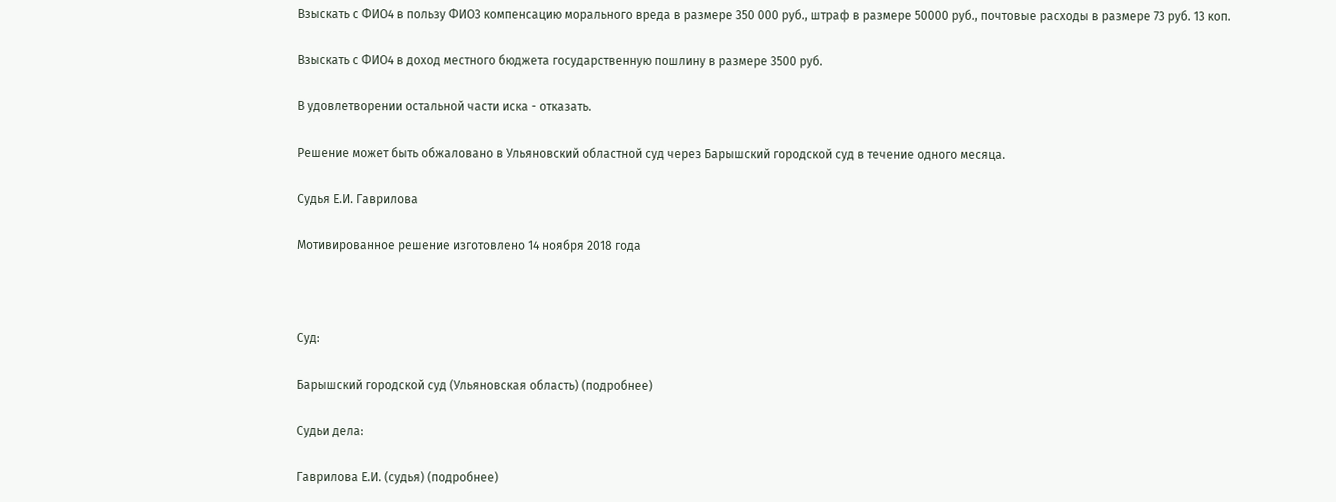Взыскать с ФИО4 в пользу ФИО3 компенсацию морального вреда в размере 350 000 руб., штраф в размере 50000 руб., почтовые расходы в размере 73 руб. 13 коп.

Взыскать с ФИО4 в доход местного бюджета государственную пошлину в размере 3500 руб.

В удовлетворении остальной части иска - отказать.

Решение может быть обжаловано в Ульяновский областной суд через Барышский городской суд в течение одного месяца.

Судья Е.И. Гаврилова

Мотивированное решение изготовлено 14 ноября 2018 года



Суд:

Барышский городской суд (Ульяновская область) (подробнее)

Судьи дела:

Гаврилова Е.И. (судья) (подробнее)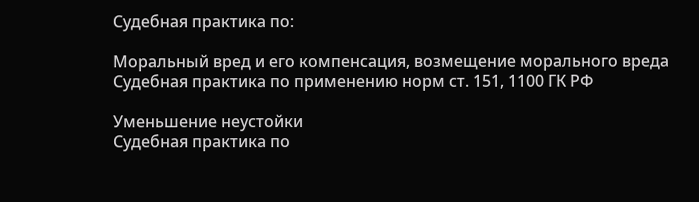Судебная практика по:

Моральный вред и его компенсация, возмещение морального вреда
Судебная практика по применению норм ст. 151, 1100 ГК РФ

Уменьшение неустойки
Судебная практика по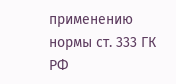применению нормы ст. 333 ГК РФ